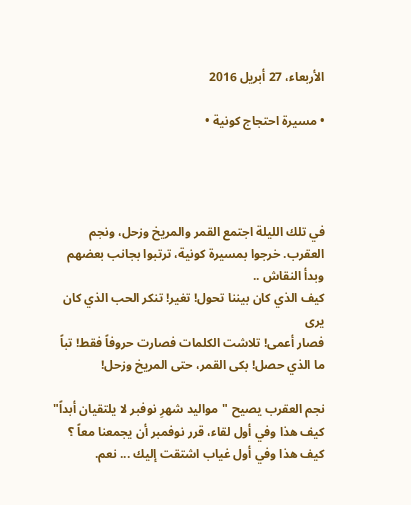الأربعاء، 27 أبريل 2016

• مسيرة احتجاج كونية •




في تلك الليلة اجتمع القمر والمريخ وزحل، ونجم العقرب. خرجوا بمسيرة كونية، ترتبوا بجانب بعضهم وبدأ النقاش ..
كيف الذي كان بيننا تحول! تغير! تنكر الحب الذي كان يرى
فصار أعمى! تلاشت الكلمات فصارت حروفاً فقط! تباً ما الذي حصل! بكى القمر، حتى المريخ وزحل!

نجم العقرب يصيح "مواليد شهرِ نوفبر لا يلتقيان أبداً"
كيف هذا وفي أول لقاء، قرر نوفمبر أن يجمعنا معاً ؟
كيف هذا وفي أول غياب اشتقت إليك ... نعم.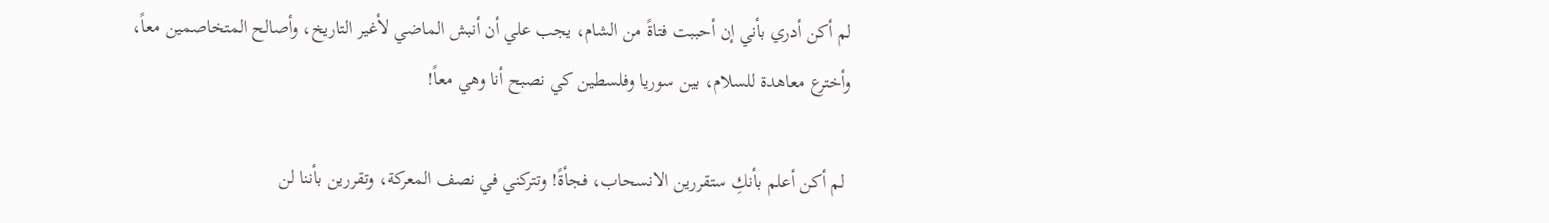لم أكن أدري بأني إن أحببت فتاةً من الشام، يجب علي أن أنبش الماضي لأغير التاريخ، وأصالح المتخاصمين معاً، وأخترع معاهدة للسلام، بين سوريا وفلسطين كي نصبح أنا وهي معاً!

 لم أكن أعلم بأنكِ ستقررين الانسحاب، فجأةً! وتتركني في نصف المعركة، وتقررين بأننا لن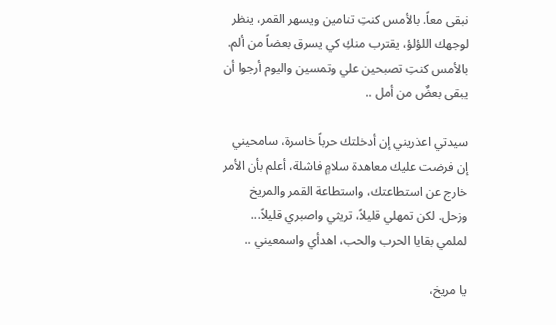نبقى معاً. بالأمس كنتِ تنامين ويسهر القمر، ينظر لوجهك اللؤلؤ، يقترب منكِ كي يسرق بعضاً من ألم. بالأمس كنتِ تصبحين علي وتمسين واليوم أرجوا أن يبقى بعضٌ من أمل ..

سيدتي اعذريني إن أدخلتك حرباً خاسرة، سامحيني إن فرضت عليك معاهدة سلامٍ فاشلة، أعلم بأن الأمر خارج عن استطاعتك، واستطاعة القمر والمريخ وزحل. لكن تمهلي قليلاً، تريثي واصبري قليلاً... لملمي بقايا الحرب والحب، اهدأي واسمعيني ..

يا مريخ،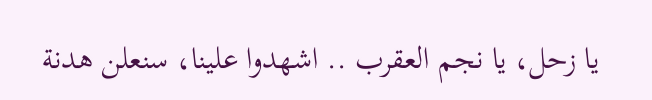يا زحل، يا نجم العقرب .. اشهدوا علينا، سنعلن هدنة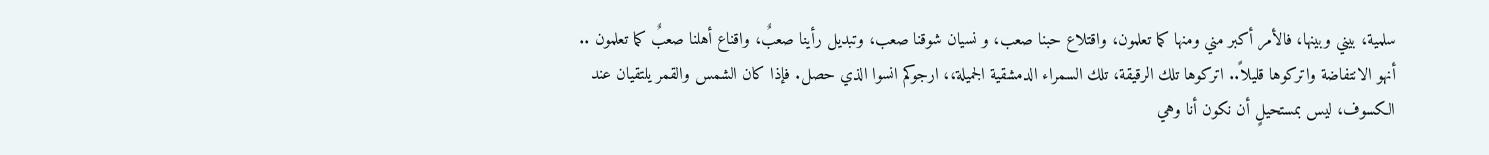سلمية، بيني وبينها، فالأمر أكبر مني ومنها كما تعلمون، واقتلاع حبنا صعب، و نسيان شوقنا صعب، وتبديل رأينا صعبٌ، واقناع أهلنا صعبٌ كما تعلمون .. أنهو الانتفاضة واتركوها قليلاً.. اتركوها تلك الرقيقة، تلك السمراء الدمشقية الجميلة،، ارجوكم انسوا الذي حصل. فإذا كان الشمس والقمر يلتقيان عند الكسوف، ليس بمستحيلٍ أن نكون أنا وهي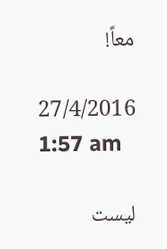معاً!

27/4/2016
1:57 am

ليست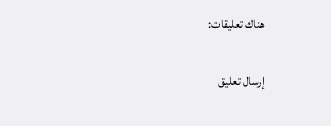هناك تعليقات:

إرسال تعليق